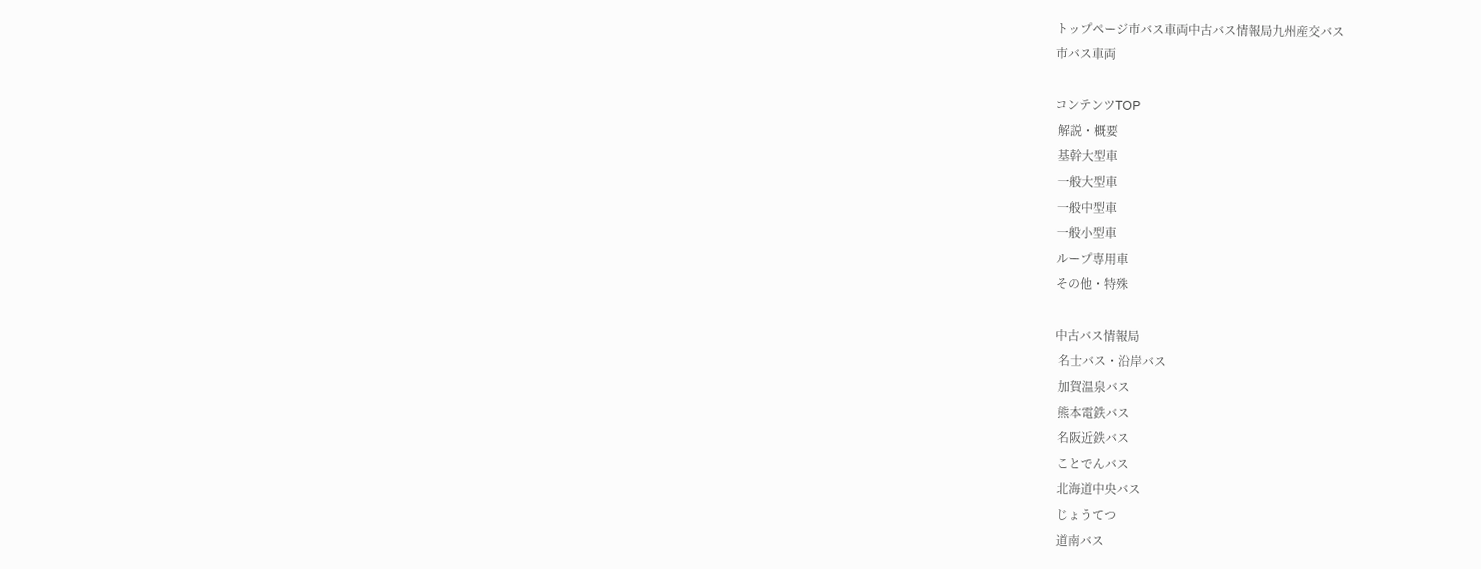トップページ市バス車両中古バス情報局九州産交バス
市バス車両

コンテンツTOP
 解説・概要
 基幹大型車
 一般大型車
 一般中型車
 一般小型車
 ループ専用車
 その他・特殊

 中古バス情報局
  名士バス・沿岸バス
  加賀温泉バス
  熊本電鉄バス
  名阪近鉄バス
  ことでんバス
  北海道中央バス
  じょうてつ
  道南バス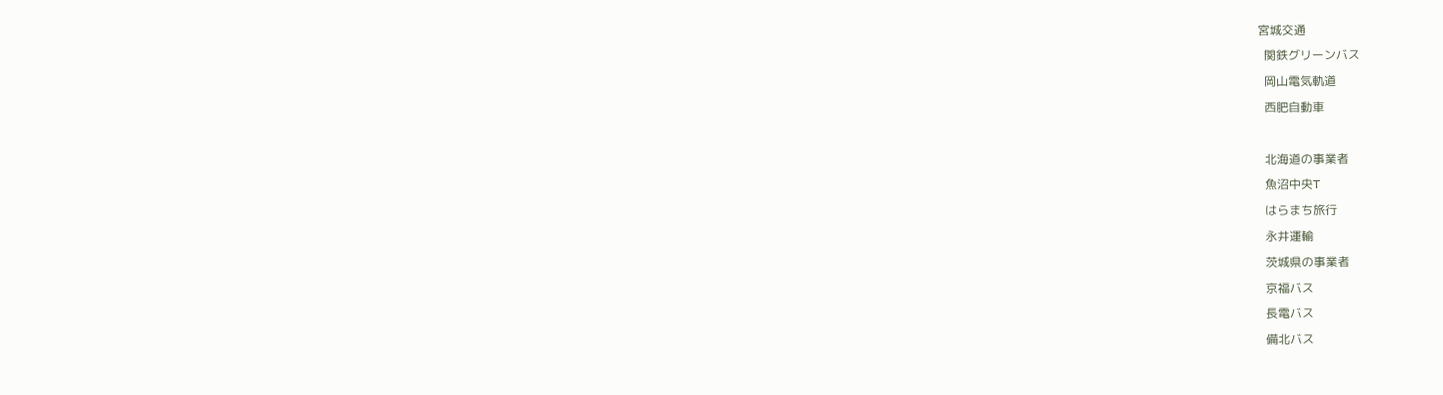宮城交通
  関鉄グリーンバス
  岡山電気軌道
  西肥自動車

  北海道の事業者
  魚沼中央T
  はらまち旅行
  永井運輸
  茨城県の事業者
  京福バス
  長電バス
  備北バス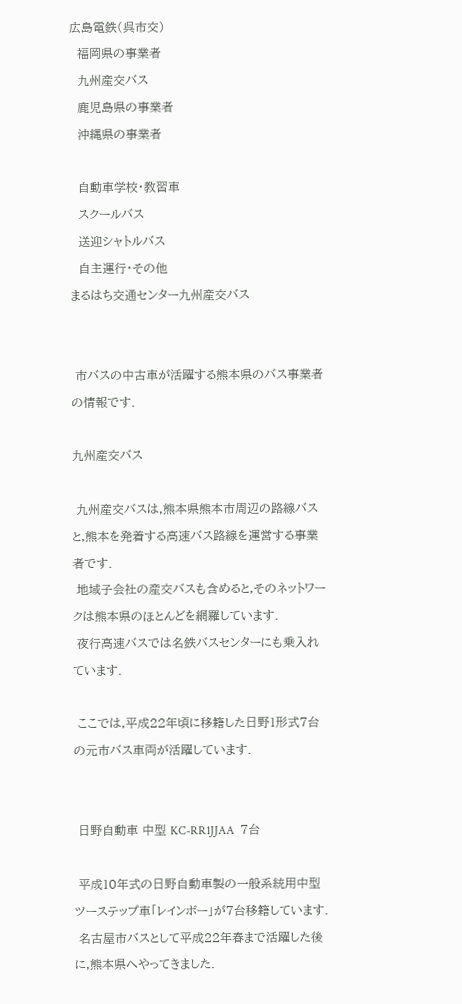広島電鉄(呉市交)
  福岡県の事業者
  九州産交バス
  鹿児島県の事業者
  沖縄県の事業者

  自動車学校・教習車
  スクールバス
  送迎シャトルバス
  自主運行・その他
まるはち交通センター九州産交バス


 市バスの中古車が活躍する熊本県のバス事業者の情報です.

九州産交バス

 九州産交バスは,熊本県熊本市周辺の路線バスと,熊本を発着する高速バス路線を運営する事業者です.
 地域子会社の産交バスも含めると,そのネットワークは熊本県のほとんどを網羅しています.
 夜行高速バスでは名鉄バスセンターにも乗入れています.

 ここでは,平成22年頃に移籍した日野1形式7台の元市バス車両が活躍しています.


 日野自動車 中型 KC-RR1JJAA  7台

 平成10年式の日野自動車製の一般系統用中型ツーステップ車「レインボー」が7台移籍しています.
 名古屋市バスとして平成22年春まで活躍した後に,熊本県へやってきました.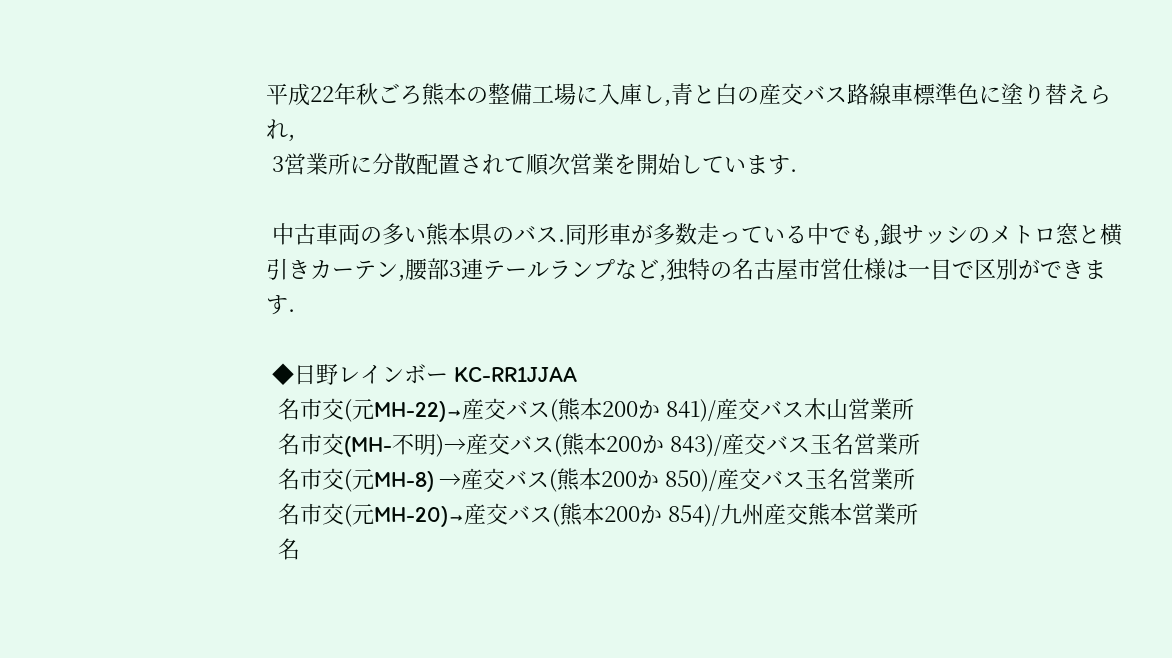平成22年秋ごろ熊本の整備工場に入庫し,青と白の産交バス路線車標準色に塗り替えられ,
 3営業所に分散配置されて順次営業を開始しています.

 中古車両の多い熊本県のバス.同形車が多数走っている中でも,銀サッシのメトロ窓と横引きカーテン,腰部3連テールランプなど,独特の名古屋市営仕様は一目で区別ができます.

 ◆日野レインボー KC-RR1JJAA
  名市交(元MH-22)→産交バス(熊本200か 841)/産交バス木山営業所
  名市交(MH-不明)→産交バス(熊本200か 843)/産交バス玉名営業所
  名市交(元MH-8) →産交バス(熊本200か 850)/産交バス玉名営業所
  名市交(元MH-20)→産交バス(熊本200か 854)/九州産交熊本営業所
  名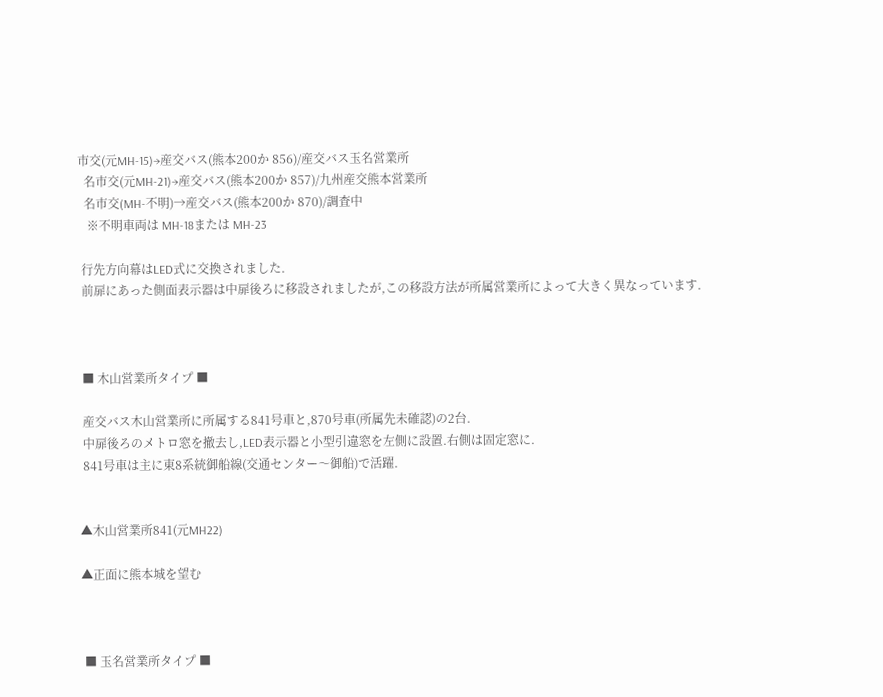市交(元MH-15)→産交バス(熊本200か 856)/産交バス玉名営業所
  名市交(元MH-21)→産交バス(熊本200か 857)/九州産交熊本営業所
  名市交(MH-不明)→産交バス(熊本200か 870)/調査中
   ※不明車両は MH-18または MH-23

 行先方向幕はLED式に交換されました.
 前扉にあった側面表示器は中扉後ろに移設されましたが,この移設方法が所属営業所によって大きく異なっています.



 ■ 木山営業所タイプ ■

 産交バス木山営業所に所属する841号車と,870号車(所属先未確認)の2台.
 中扉後ろのメトロ窓を撤去し,LED表示器と小型引違窓を左側に設置.右側は固定窓に.
 841号車は主に東8系統御船線(交通センター〜御船)で活躍.


▲木山営業所841(元MH22)

▲正面に熊本城を望む



 ■ 玉名営業所タイプ ■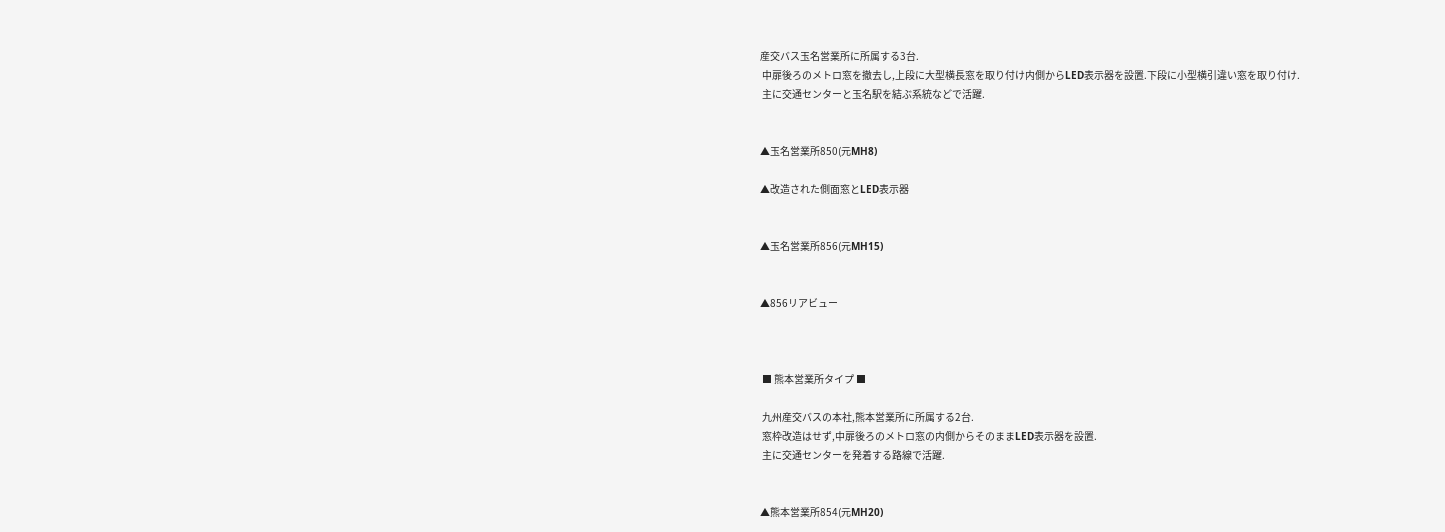産交バス玉名営業所に所属する3台.
 中扉後ろのメトロ窓を撤去し,上段に大型横長窓を取り付け内側からLED表示器を設置.下段に小型横引違い窓を取り付け.
 主に交通センターと玉名駅を結ぶ系統などで活躍.


▲玉名営業所850(元MH8)

▲改造された側面窓とLED表示器


▲玉名営業所856(元MH15)


▲856リアビュー



 ■ 熊本営業所タイプ ■

 九州産交バスの本社,熊本営業所に所属する2台.
 窓枠改造はせず,中扉後ろのメトロ窓の内側からそのままLED表示器を設置.
 主に交通センターを発着する路線で活躍.


▲熊本営業所854(元MH20)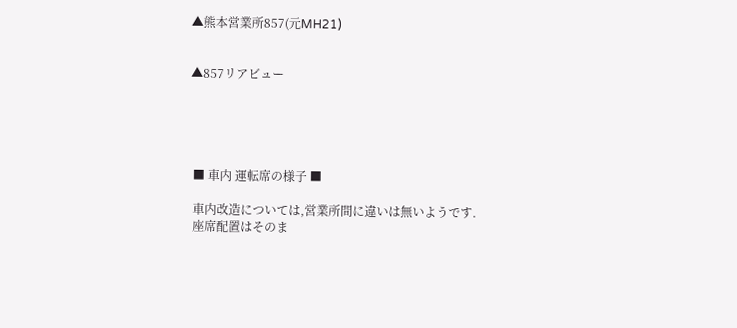▲熊本営業所857(元MH21)


▲857リアビュー





 ■ 車内 運転席の様子 ■

 車内改造については,営業所間に違いは無いようです.
 座席配置はそのま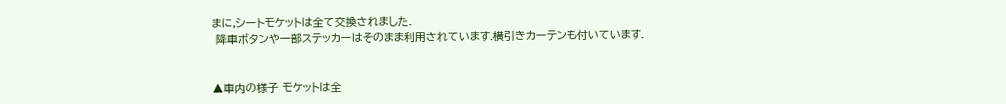まに,シートモケットは全て交換されました.
 降車ボタンや一部ステッカーはそのまま利用されています.横引きカーテンも付いています.


▲車内の様子 モケットは全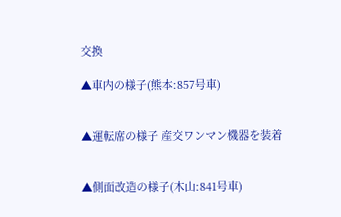交換

▲車内の様子(熊本:857号車)


▲運転席の様子 産交ワンマン機器を装着


▲側面改造の様子(木山:841号車)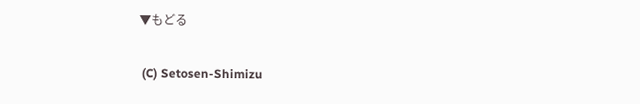▼もどる

 (C) Setosen-Shimizu